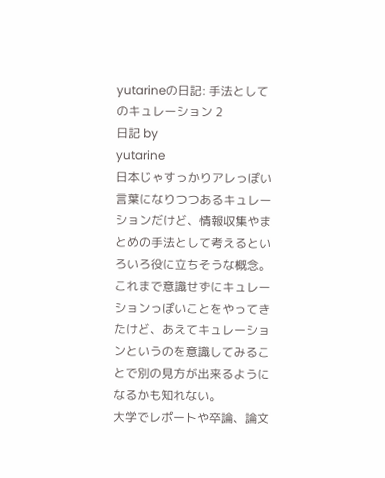yutarineの日記: 手法としてのキュレーション 2
日記 by
yutarine
日本じゃすっかりアレっぽい言葉になりつつあるキュレーションだけど、情報収集やまとめの手法として考えるといろいろ役に立ちそうな概念。これまで意識せずにキュレーションっぽいことをやってきたけど、あえてキュレーションというのを意識してみることで別の見方が出来るようになるかも知れない。
大学でレポートや卒論、論文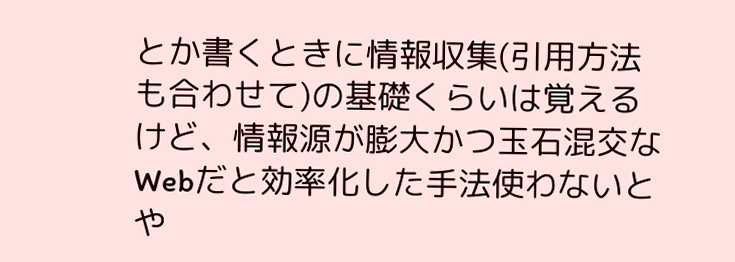とか書くときに情報収集(引用方法も合わせて)の基礎くらいは覚えるけど、情報源が膨大かつ玉石混交なWebだと効率化した手法使わないとや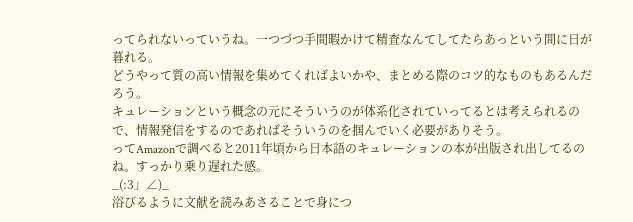ってられないっていうね。一つづつ手間暇かけて精査なんてしてたらあっという間に日が暮れる。
どうやって質の高い情報を集めてくればよいかや、まとめる際のコツ的なものもあるんだろう。
キュレーションという概念の元にそういうのが体系化されていってるとは考えられるので、情報発信をするのであればそういうのを掴んでいく必要がありそう。
ってAmazonで調べると2011年頃から日本語のキュレーションの本が出版され出してるのね。すっかり乗り遅れた感。
_(:3」∠)_
浴びるように文献を読みあさることで身につ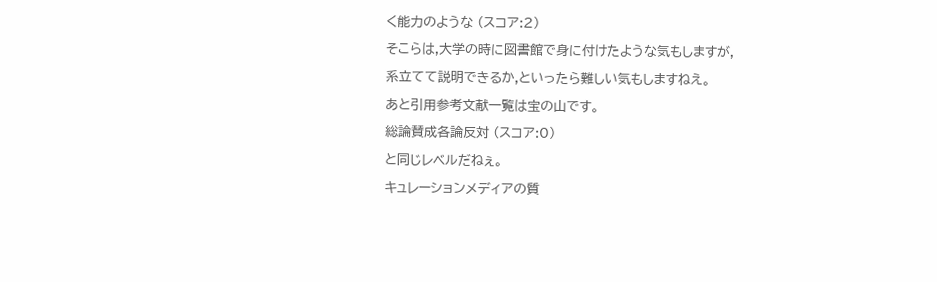く能力のような (スコア:2)
そこらは,大学の時に図書館で身に付けたような気もしますが,
系立てて説明できるか,といったら難しい気もしますねえ。
あと引用参考文献一覧は宝の山です。
総論賛成各論反対 (スコア:0)
と同じレベルだねぇ。
キュレーションメディアの質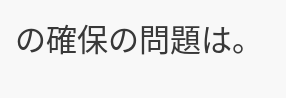の確保の問題は。